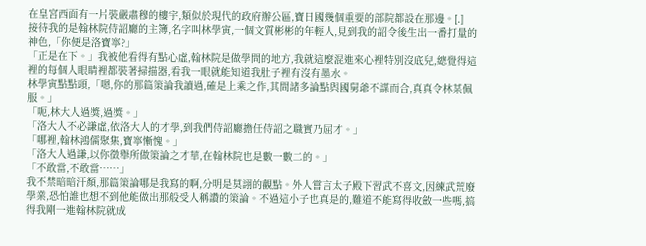在皇宮西面有一片裝嚴肅穆的樓宇,類似於現代的政府辦公區,寶日國幾個重要的部院都設在那邊。[.]
接待我的是翰林院侍詔廳的主簿,名字叫林學寅,一個文質彬彬的年輕人,見到我的詔令後生出一番打量的神色,「你便是洛寶寧?」
「正是在下。」我被他看得有點心虛,翰林院是做學問的地方,我就這麼混進來心裡特別沒底兒,總覺得這裡的每個人眼睛裡都裝著掃描器,看我一眼就能知道我肚子裡有沒有墨水。
林學寅點點頭,「嗯,你的那篇策論我讀過,確是上乘之作,其間諸多論點與國舅爺不謀而合,真真令林某佩服。」
「呃,林大人過獎,過獎。」
「洛大人不必謙虛,依洛大人的才學,到我們侍詔廳擔任侍詔之職實乃屈才。」
「哪裡,翰林鴻儒聚集,寶寧慚愧。」
「洛大人過謙,以你徵舉所做策論之才華,在翰林院也是數一數二的。」
「不敢當,不敢當……」
我不禁暗暗汗顏,那篇策論哪是我寫的啊,分明是莫詡的觀點。外人嘗言太子殿下習武不喜文,因練武荒廢學業,恐怕誰也想不到他能做出那般受人稱讚的策論。不過這小子也真是的,難道不能寫得收斂一些嗎,搞得我剛一進翰林院就成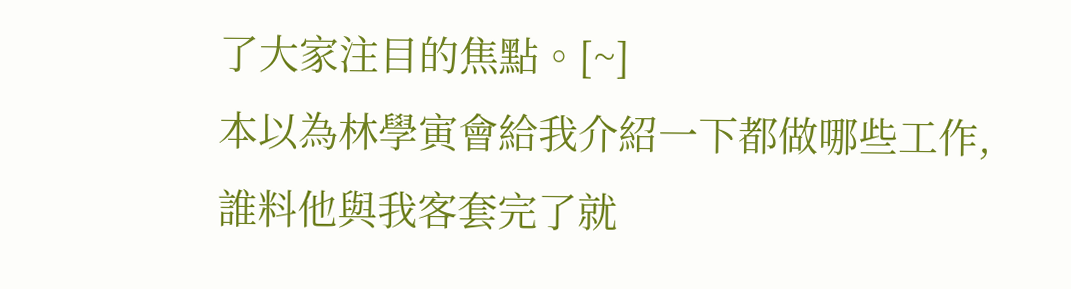了大家注目的焦點。[~]
本以為林學寅會給我介紹一下都做哪些工作,誰料他與我客套完了就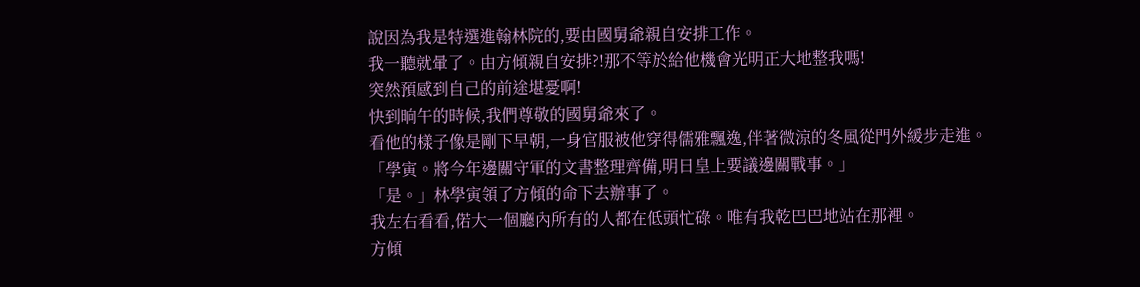說因為我是特選進翰林院的,要由國舅爺親自安排工作。
我一聽就暈了。由方傾親自安排?!那不等於給他機會光明正大地整我嗎!
突然預感到自己的前途堪憂啊!
快到晌午的時候,我們尊敬的國舅爺來了。
看他的樣子像是剛下早朝,一身官服被他穿得儒雅飄逸,伴著微涼的冬風從門外緩步走進。
「學寅。將今年邊關守軍的文書整理齊備,明日皇上要議邊關戰事。」
「是。」林學寅領了方傾的命下去辦事了。
我左右看看,偌大一個廳內所有的人都在低頭忙碌。唯有我乾巴巴地站在那裡。
方傾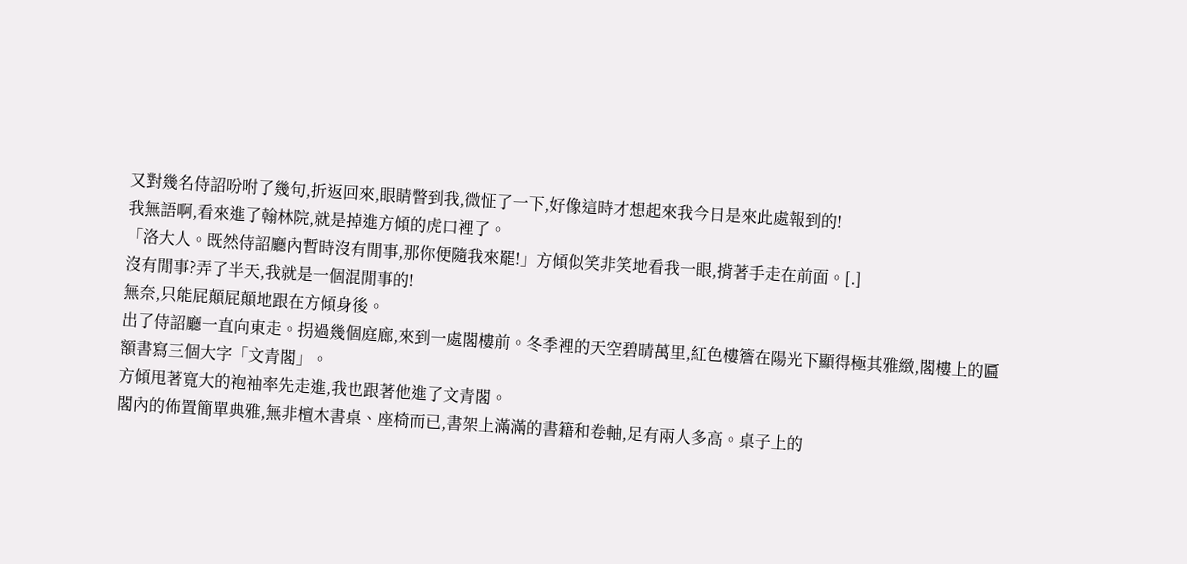又對幾名侍詔吩咐了幾句,折返回來,眼睛瞥到我,微怔了一下,好像這時才想起來我今日是來此處報到的!
我無語啊,看來進了翰林院,就是掉進方傾的虎口裡了。
「洛大人。既然侍詔廳內暫時沒有閒事,那你便隨我來罷!」方傾似笑非笑地看我一眼,揹著手走在前面。[.]
沒有閒事?弄了半天,我就是一個混閒事的!
無奈,只能屁顛屁顛地跟在方傾身後。
出了侍詔廳一直向東走。拐過幾個庭廊,來到一處閣樓前。冬季裡的天空碧晴萬里,紅色樓簷在陽光下顯得極其雅緻,閣樓上的匾額書寫三個大字「文青閣」。
方傾甩著寬大的袍袖率先走進,我也跟著他進了文青閣。
閣內的佈置簡單典雅,無非檀木書桌、座椅而已,書架上滿滿的書籍和卷軸,足有兩人多高。桌子上的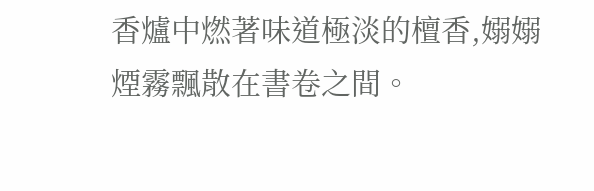香爐中燃著味道極淡的檀香,嫋嫋煙霧飄散在書卷之間。